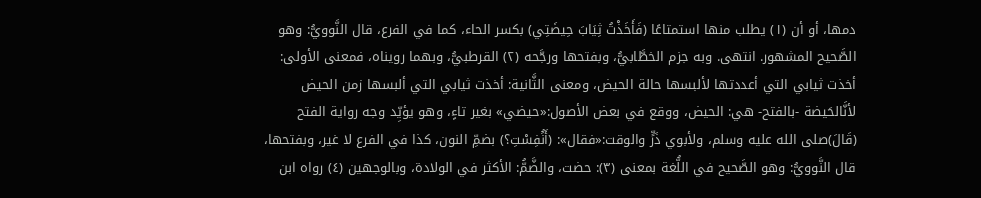دمها، أو أن (١) يطلب منها استمتاعًا (فَأَخَذْتُ ثِيَابَ حِيضَتِي) بكسر الحاء، كما في الفرع، قال النَّوويُّ: وهو الصَّحيح المشهور. انتهى. وبه جزم الخطَّابيُّ، وبفتحها ورجَّحه (٢) القرطبيُّ، وبهما رويناه، فمعنى الأولى: أخذت ثيابي التي أعددتها لألبسها حالة الحيض، ومعنى الثَّانية: أخذت ثيابي التي ألبسها زمن الحيض لأنَّالحَيضة -بالفتح- هي: الحيض، ووقع في بعض الأصول:«حيضي» بغير تاءٍ، وهو يؤيِّد وجه رواية الفتح (قَالَ)صلى الله عليه وسلم، ولأبوي ذَرٍّ والوقت:«فقال»: (أَنَُفِسْتِ؟) بضمِّ النون، كذا في الفرع لا غير، وبفتحها، قال النَّوويُّ: وهو الصَّحيح في اللُّغة بمعنى (٣): حضت، والضَّمُّ: الأكثر في الولادة، وبالوجهين (٤) رواه ابن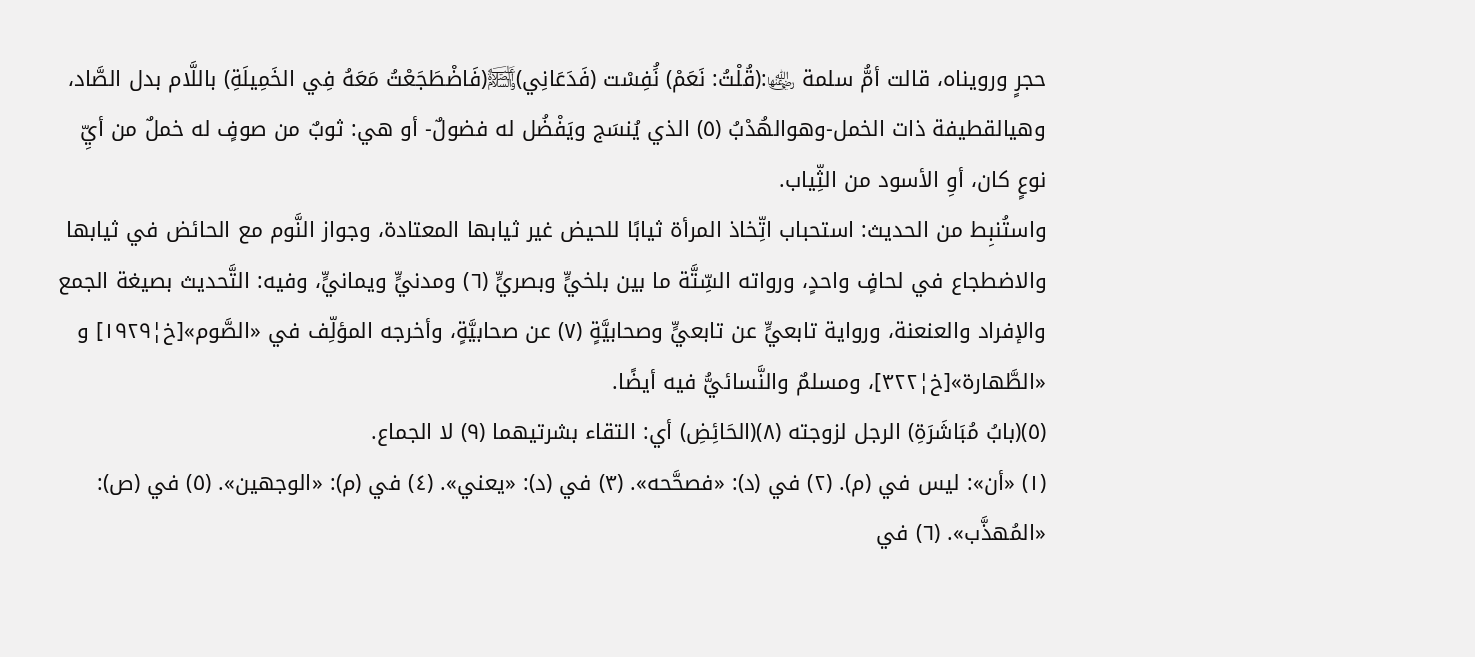حجرٍ ورويناه، قالت أمُّ سلمة ﵂:(قُلْتُ: نَعَمْ) نَُفِسْت (فَدَعَانِي)﵊(فَاضْطَجَعْتُ مَعَهُ فِي الخَمِيلَةِ) باللَّام بدل الصَّاد، وهيالقطيفة ذات الخمل-وهوالهُدْبُ (٥) الذي يُنسَج ويَفْضُل له فضولٌ- أو هي: ثوبٌ من صوفٍ له خملٌ من أيِّ نوعٍ كان، أوِ الأسود من الثِّياب.
واستُنبِط من الحديث: استحباب اتِّخاذ المرأة ثيابًا للحيض غير ثيابها المعتادة، وجواز النَّوم مع الحائض في ثيابها والاضطجاع في لحافٍ واحدٍ، ورواته السِّتَّة ما بين بلخيٍّ وبصريٍّ (٦) ومدنيٍّ ويمانيٍّ، وفيه: التَّحديث بصيغة الجمع والإفراد والعنعنة، ورواية تابعيٍّ عن تابعيٍّ وصحابيَّةٍ (٧) عن صحابيَّةٍ، وأخرجه المؤلِّف في «الصَّوم»[خ¦١٩٢٩] و «الطَّهارة»[خ¦٣٢٢]، ومسلمٌ والنَّسائيُّ فيه أيضًا.
(٥)(بابُ مُبَاشَرَةِ) الرجل لزوجته (٨)(الحَائِضِ) أي: التقاء بشرتيهما (٩) لا الجماع.
(١) «أن»: ليس في (م). (٢) في (د): «فصحَّحه». (٣) في (د): «يعني». (٤) في (م): «الوجهين». (٥) في (ص): «المُهذَّب». (٦) في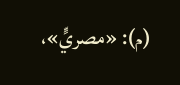(م): «مصريٍّ»،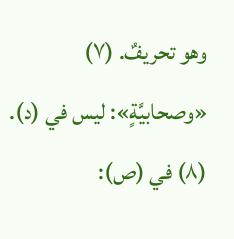وهو تحريفٌ. (٧) «وصحابيَّةٍ»: ليس في (د). (٨) في (ص):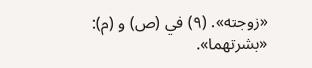«زوجته». (٩) في (ص) و (م): «بشرتهما».